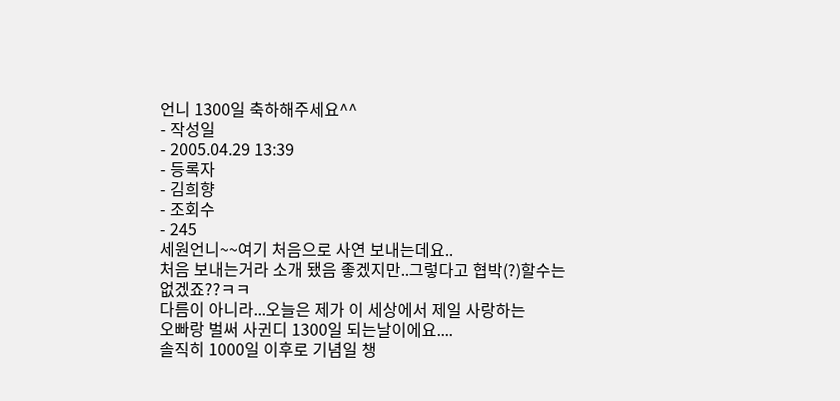언니 1300일 축하해주세요^^
- 작성일
- 2005.04.29 13:39
- 등록자
- 김희향
- 조회수
- 245
세원언니~~여기 처음으로 사연 보내는데요..
처음 보내는거라 소개 됐음 좋겠지만..그렇다고 협박(?)할수는
없겠죠??ㅋㅋ
다름이 아니라...오늘은 제가 이 세상에서 제일 사랑하는
오빠랑 벌써 사귄디 1300일 되는날이에요....
솔직히 1000일 이후로 기념일 챙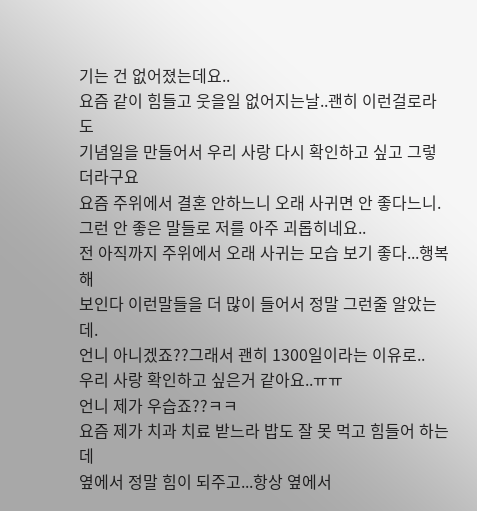기는 건 없어졌는데요..
요즘 같이 힘들고 웃을일 없어지는날..괜히 이런걸로라도
기념일을 만들어서 우리 사랑 다시 확인하고 싶고 그렇더라구요
요즘 주위에서 결혼 안하느니 오래 사귀면 안 좋다느니.
그런 안 좋은 말들로 저를 아주 괴롭히네요..
전 아직까지 주위에서 오래 사귀는 모습 보기 좋다...행복해
보인다 이런말들을 더 많이 들어서 정말 그런줄 알았는데.
언니 아니겠죠??그래서 괜히 1300일이라는 이유로..
우리 사랑 확인하고 싶은거 같아요..ㅠㅠ
언니 제가 우습죠??ㅋㅋ
요즘 제가 치과 치료 받느라 밥도 잘 못 먹고 힘들어 하는데
옆에서 정말 힘이 되주고...항상 옆에서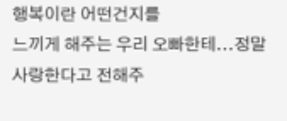행복이란 어떤건지를
느끼게 해주는 우리 오빠한테...정말 사랑한다고 전해주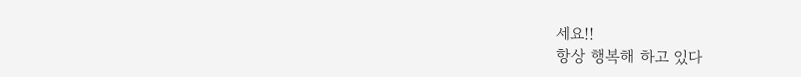세요!!
항상 행복해 하고 있다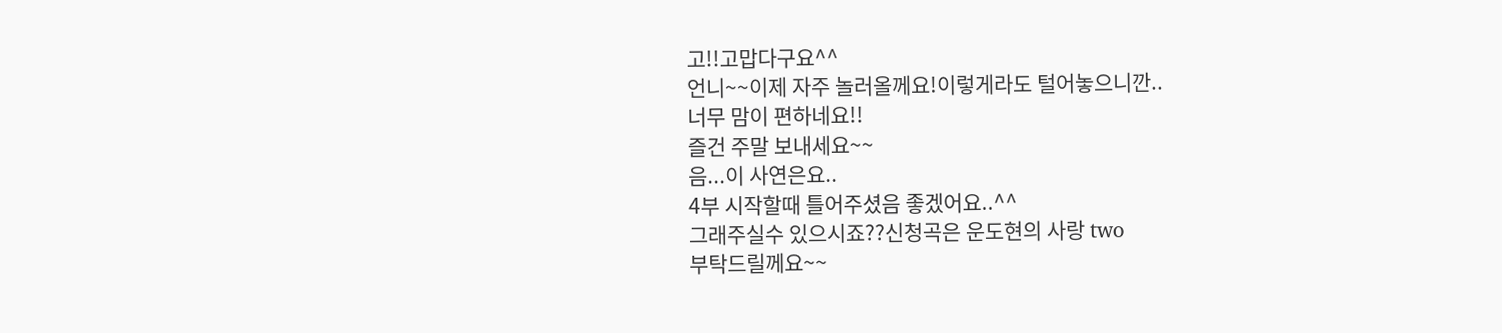고!!고맙다구요^^
언니~~이제 자주 놀러올께요!이렇게라도 털어놓으니깐..
너무 맘이 편하네요!!
즐건 주말 보내세요~~
음...이 사연은요..
4부 시작할때 틀어주셨음 좋겠어요..^^
그래주실수 있으시죠??신청곡은 운도현의 사랑 two
부탁드릴께요~~